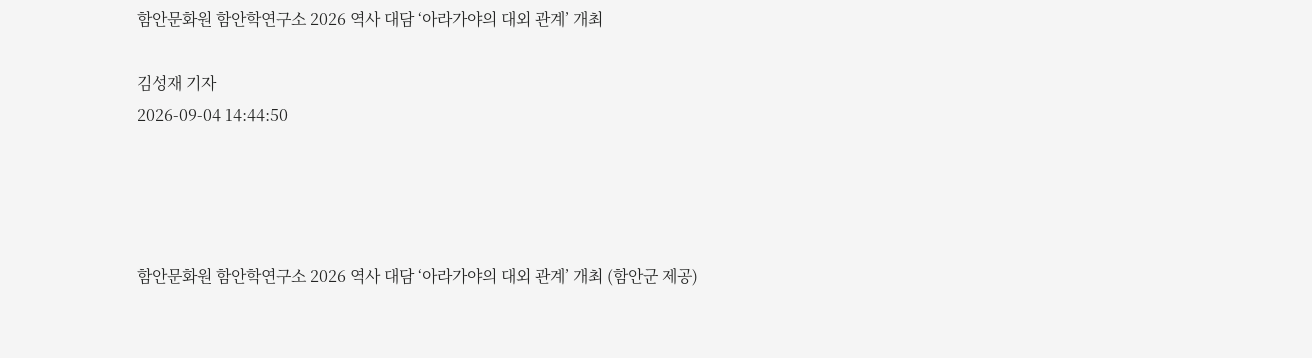함안문화원 함안학연구소 2026 역사 대담 ‘아라가야의 대외 관계’ 개최

김성재 기자
2026-09-04 14:44:50




함안문화원 함안학연구소 2026 역사 대담 ‘아라가야의 대외 관계’ 개최 (함안군 제공)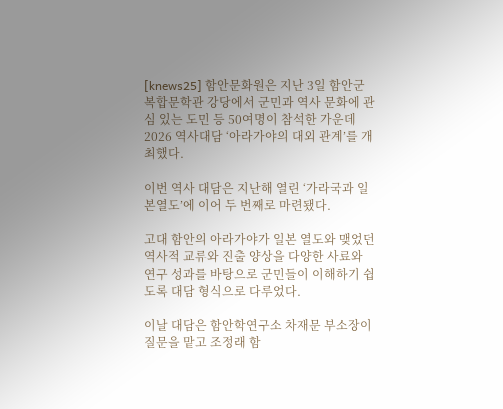[knews25] 함안문화원은 지난 3일 함안군 복합문학관 강당에서 군민과 역사 문화에 관심 있는 도민 등 50여명이 참석한 가운데 2026 역사대담 ‘아라가야의 대외 관계’를 개최했다.

이번 역사 대담은 지난해 열린 ‘가라국과 일본열도’에 이어 두 번째로 마련됐다.

고대 함안의 아라가야가 일본 열도와 맺었던 역사적 교류와 진출 양상을 다양한 사료와 연구 성과를 바탕으로 군민들이 이해하기 쉽도록 대담 형식으로 다루었다.

이날 대담은 함안학연구소 차재문 부소장이 질문을 맡고 조정래 함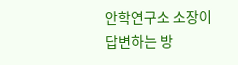안학연구소 소장이 답변하는 방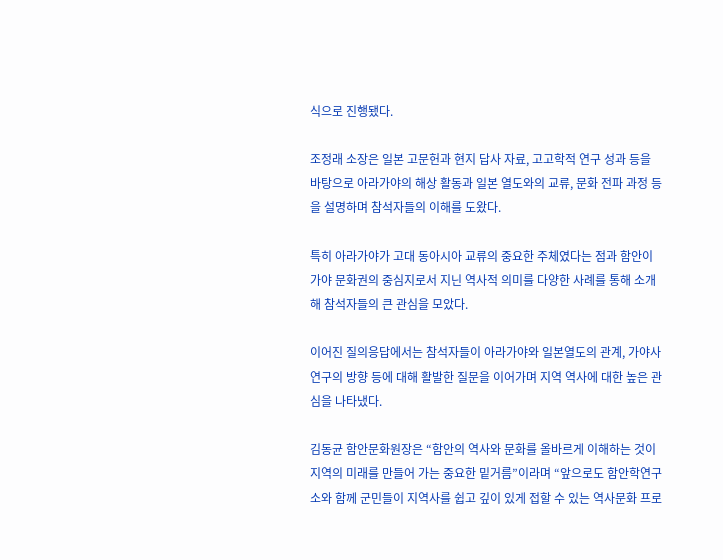식으로 진행됐다.

조정래 소장은 일본 고문헌과 현지 답사 자료, 고고학적 연구 성과 등을 바탕으로 아라가야의 해상 활동과 일본 열도와의 교류, 문화 전파 과정 등을 설명하며 참석자들의 이해를 도왔다.

특히 아라가야가 고대 동아시아 교류의 중요한 주체였다는 점과 함안이 가야 문화권의 중심지로서 지닌 역사적 의미를 다양한 사례를 통해 소개해 참석자들의 큰 관심을 모았다.

이어진 질의응답에서는 참석자들이 아라가야와 일본열도의 관계, 가야사 연구의 방향 등에 대해 활발한 질문을 이어가며 지역 역사에 대한 높은 관심을 나타냈다.

김동균 함안문화원장은 “함안의 역사와 문화를 올바르게 이해하는 것이 지역의 미래를 만들어 가는 중요한 밑거름”이라며 “앞으로도 함안학연구소와 함께 군민들이 지역사를 쉽고 깊이 있게 접할 수 있는 역사문화 프로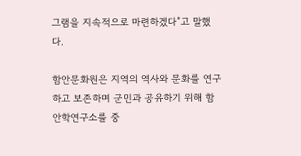그램을 지속적으로 마련하겠다”고 말했다.

함안문화원은 지역의 역사와 문화를 연구하고 보존하며 군민과 공유하기 위해 함안학연구소를 중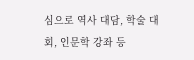심으로 역사 대담, 학술 대회, 인문학 강좌 등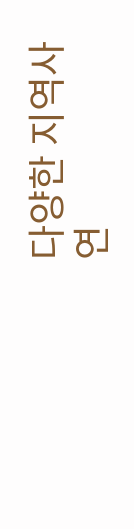다양한 지역사 연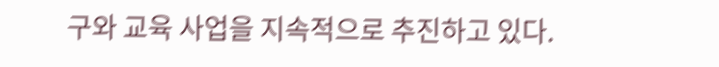구와 교육 사업을 지속적으로 추진하고 있다.